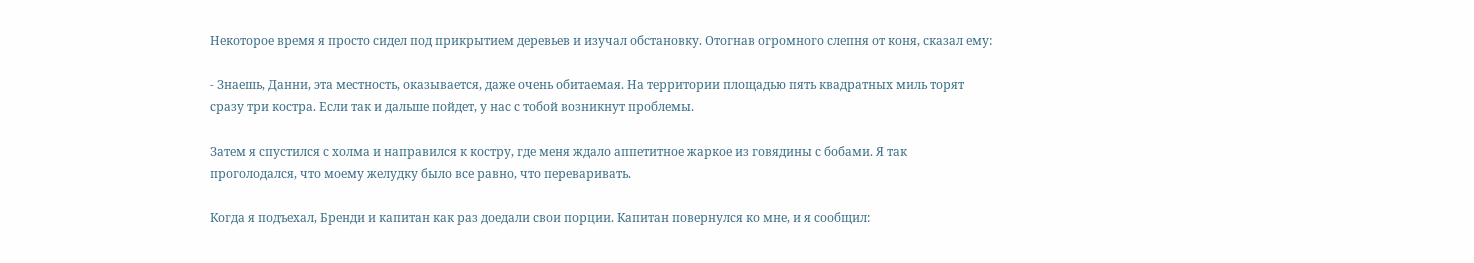Некоторое время я просто сидел под прикрытием деревьев и изучал обстановку. Отогнав огромного слепня от коня, сказал ему:

- Знаешь, Данни, эта местность, оказывается, даже очень обитаемая. На территории площадью пять квадратных миль торят сразу три костра. Если так и дальше пойдет, у нас с тобой возникнут проблемы.

Затем я спустился с холма и направился к костру, где меня ждало аппетитное жаркое из говядины с бобами. Я так проголодался, что моему желудку было все равно, что переваривать.

Когда я подъехал, Бренди и капитан как раз доедали свои порции. Капитан повернулся ко мне, и я сообщил: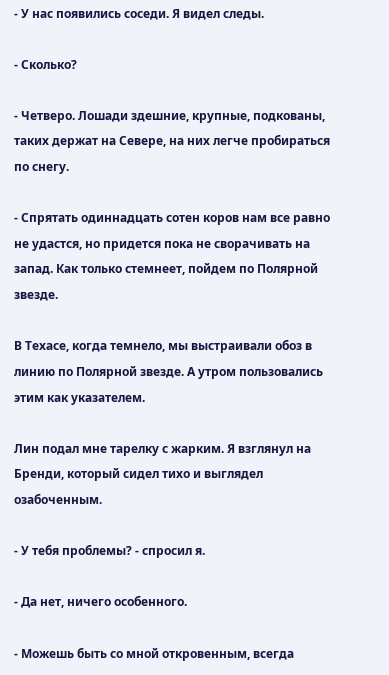- У нас появились соседи. Я видел следы.

- Сколько?

- Четверо. Лошади здешние, крупные, подкованы, таких держат на Севере, на них легче пробираться по снегу.

- Спрятать одиннадцать сотен коров нам все равно не удастся, но придется пока не сворачивать на запад. Как только стемнеет, пойдем по Полярной звезде.

В Техасе, когда темнело, мы выстраивали обоз в линию по Полярной звезде. А утром пользовались этим как указателем.

Лин подал мне тарелку с жарким. Я взглянул на Бренди, который сидел тихо и выглядел озабоченным.

- У тебя проблемы? - спросил я.

- Да нет, ничего особенного.

- Можешь быть со мной откровенным, всегда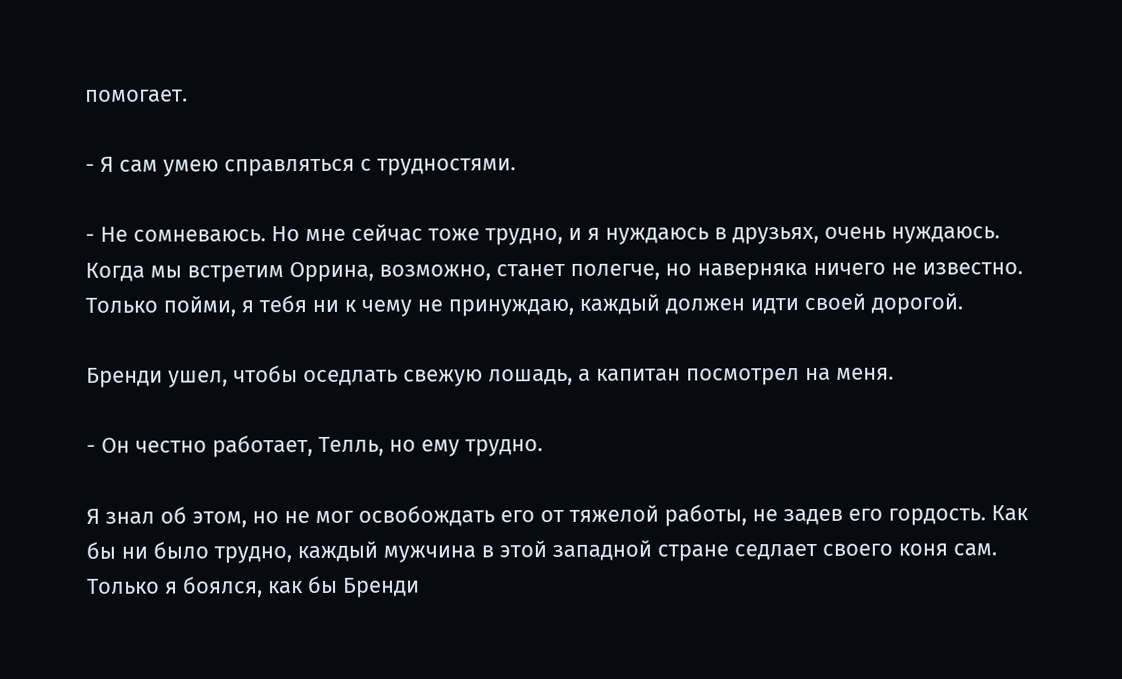помогает.

- Я сам умею справляться с трудностями.

- Не сомневаюсь. Но мне сейчас тоже трудно, и я нуждаюсь в друзьях, очень нуждаюсь. Когда мы встретим Оррина, возможно, станет полегче, но наверняка ничего не известно. Только пойми, я тебя ни к чему не принуждаю, каждый должен идти своей дорогой.

Бренди ушел, чтобы оседлать свежую лошадь, а капитан посмотрел на меня.

- Он честно работает, Телль, но ему трудно.

Я знал об этом, но не мог освобождать его от тяжелой работы, не задев его гордость. Как бы ни было трудно, каждый мужчина в этой западной стране седлает своего коня сам. Только я боялся, как бы Бренди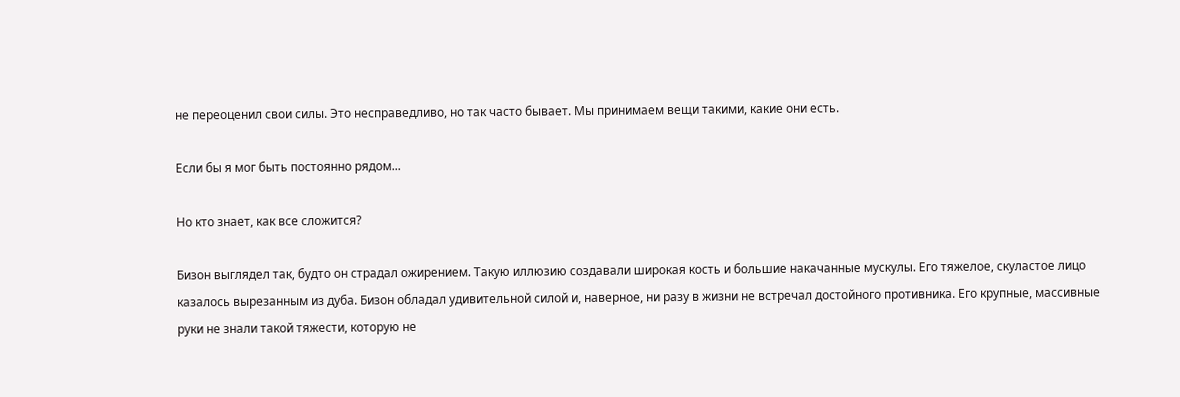не переоценил свои силы. Это несправедливо, но так часто бывает. Мы принимаем вещи такими, какие они есть.

Если бы я мог быть постоянно рядом...

Но кто знает, как все сложится?

Бизон выглядел так, будто он страдал ожирением. Такую иллюзию создавали широкая кость и большие накачанные мускулы. Его тяжелое, скуластое лицо казалось вырезанным из дуба. Бизон обладал удивительной силой и, наверное, ни разу в жизни не встречал достойного противника. Его крупные, массивные руки не знали такой тяжести, которую не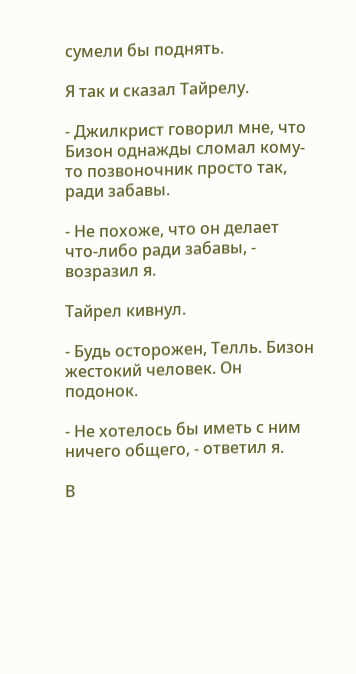сумели бы поднять.

Я так и сказал Тайрелу.

- Джилкрист говорил мне, что Бизон однажды сломал кому-то позвоночник просто так, ради забавы.

- Не похоже, что он делает что-либо ради забавы, - возразил я.

Тайрел кивнул.

- Будь осторожен, Телль. Бизон жестокий человек. Он подонок.

- Не хотелось бы иметь с ним ничего общего, - ответил я.

В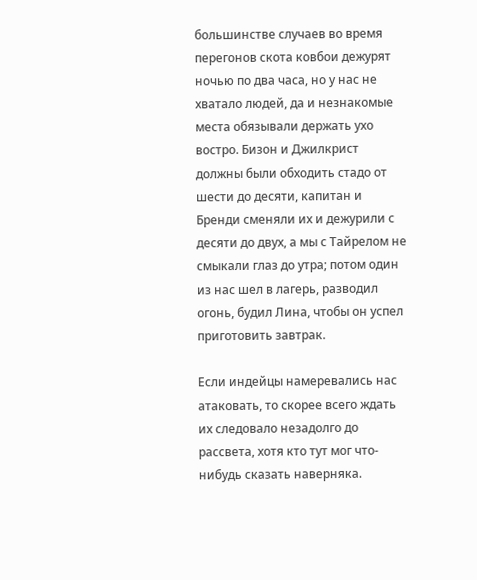большинстве случаев во время перегонов скота ковбои дежурят ночью по два часа, но у нас не хватало людей, да и незнакомые места обязывали держать ухо востро. Бизон и Джилкрист должны были обходить стадо от шести до десяти, капитан и Бренди сменяли их и дежурили с десяти до двух, а мы с Тайрелом не смыкали глаз до утра; потом один из нас шел в лагерь, разводил огонь, будил Лина, чтобы он успел приготовить завтрак.

Если индейцы намеревались нас атаковать, то скорее всего ждать их следовало незадолго до рассвета, хотя кто тут мог что-нибудь сказать наверняка.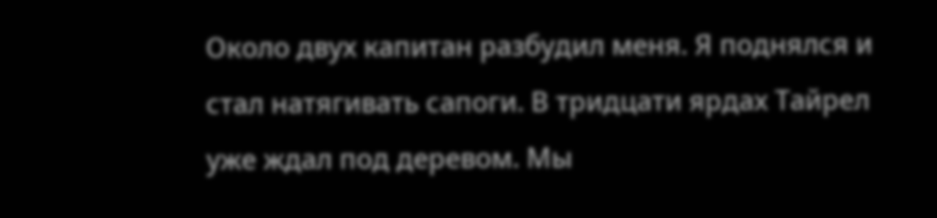Около двух капитан разбудил меня. Я поднялся и стал натягивать сапоги. В тридцати ярдах Тайрел уже ждал под деревом. Мы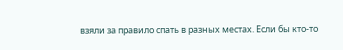взяли за правило спать в разных местах. Если бы кто-то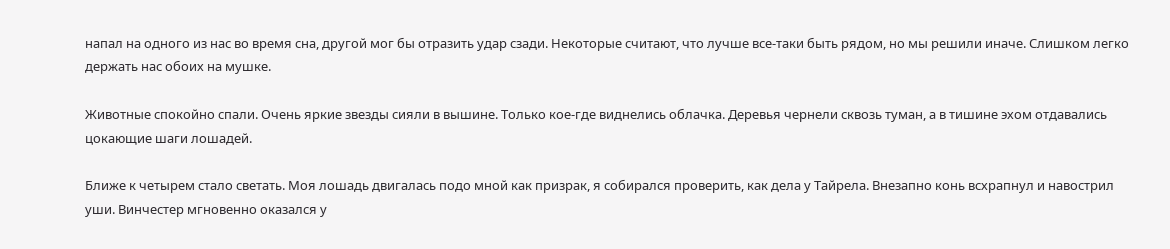напал на одного из нас во время сна, другой мог бы отразить удар сзади. Некоторые считают, что лучше все-таки быть рядом, но мы решили иначе. Слишком легко держать нас обоих на мушке.

Животные спокойно спали. Очень яркие звезды сияли в вышине. Только кое-где виднелись облачка. Деревья чернели сквозь туман, а в тишине эхом отдавались цокающие шаги лошадей.

Ближе к четырем стало светать. Моя лошадь двигалась подо мной как призрак, я собирался проверить, как дела у Тайрела. Внезапно конь всхрапнул и навострил уши. Винчестер мгновенно оказался у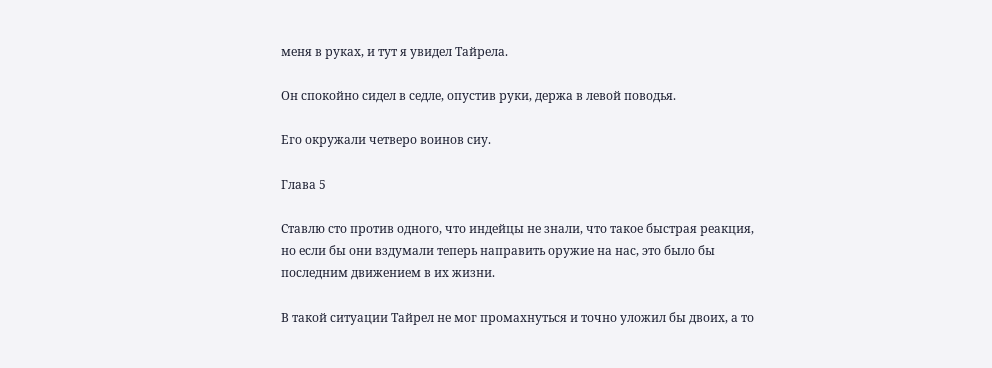меня в руках, и тут я увидел Тайрела.

Он спокойно сидел в седле, опустив руки, держа в левой поводья.

Его окружали четверо воинов сиу.

Глава 5

Ставлю сто против одного, что индейцы не знали, что такое быстрая реакция, но если бы они вздумали теперь направить оружие на нас, это было бы последним движением в их жизни.

В такой ситуации Тайрел не мог промахнуться и точно уложил бы двоих, а то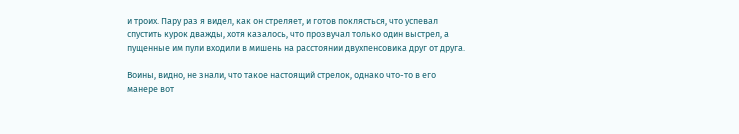и троих. Пару раз я видел, как он стреляет, и готов поклясться, что успевал спустить курок дважды, хотя казалось, что прозвучал только один выстрел, а пущенные им пули входили в мишень на расстоянии двухпенсовика друг от друга.

Воины, видно, не знали, что такое настоящий стрелок, однако что-то в его манере вот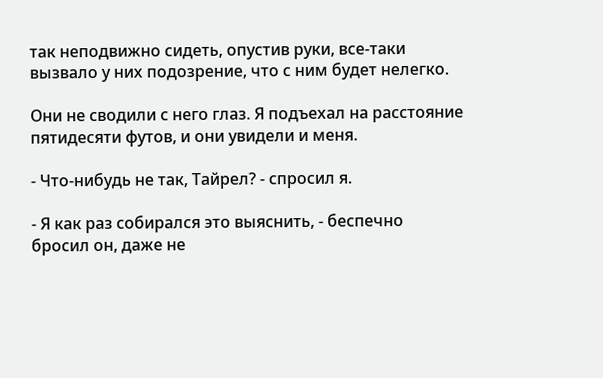так неподвижно сидеть, опустив руки, все-таки вызвало у них подозрение, что с ним будет нелегко.

Они не сводили с него глаз. Я подъехал на расстояние пятидесяти футов, и они увидели и меня.

- Что-нибудь не так, Тайрел? - спросил я.

- Я как раз собирался это выяснить, - беспечно бросил он, даже не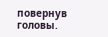повернув головы.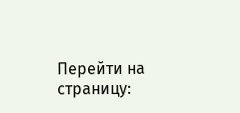Перейти на страницу: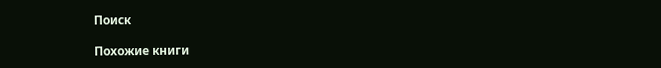Поиск

Похожие книги